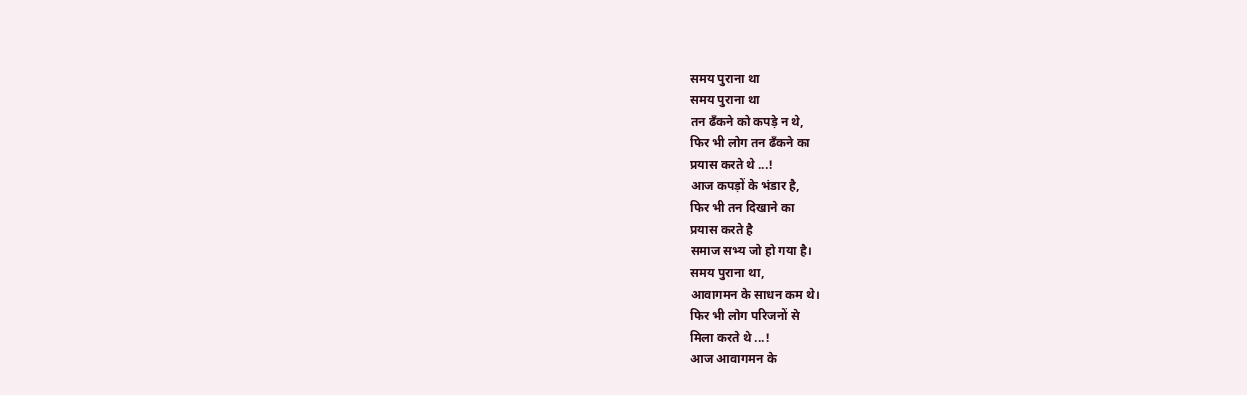समय पुराना था
समय पुराना था
तन ढँकने को कपड़े न थे,
फिर भी लोग तन ढँकने का
प्रयास करते थे ...!
आज कपड़ों के भंडार है,
फिर भी तन दिखाने का
प्रयास करते है
समाज सभ्य जो हो गया है।
समय पुराना था,
आवागमन के साधन कम थे।
फिर भी लोग परिजनों से
मिला करते थे ...!
आज आवागमन के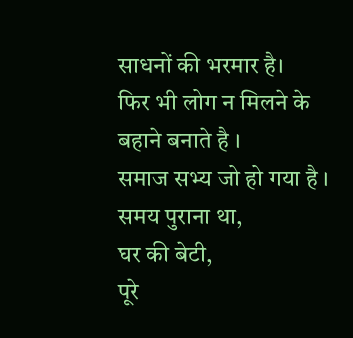साधनों की भरमार है।
फिर भी लोग न मिलने के
बहाने बनाते है ।
समाज सभ्य जो हो गया है ।
समय पुराना था,
घर की बेटी,
पूरे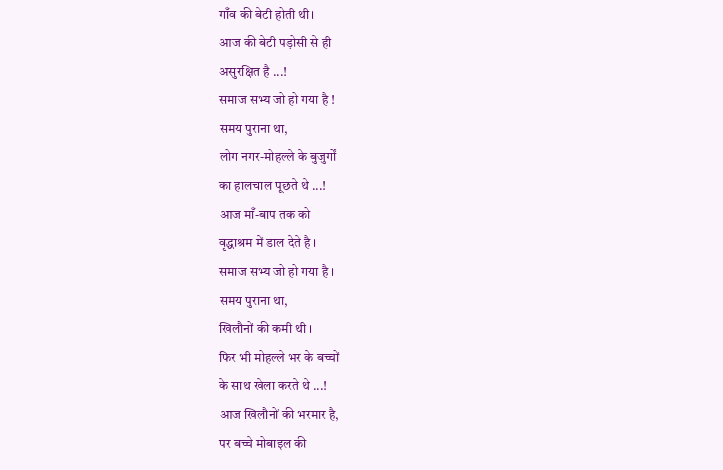गाँव की बेटी होती थी।
आज की बेटी पड़ोसी से ही
असुरक्षित है ...!
समाज सभ्य जो हो गया है !
समय पुराना था,
लोग नगर-मोहल्ले के बुजुर्गों
का हालचाल पूछते थे ...!
आज माँ-बाप तक को
वृद्धाश्रम में डाल देते है ।
समाज सभ्य जो हो गया है ।
समय पुराना था,
खिलौनों की कमी थी ।
फिर भी मोहल्ले भर के बच्चों
के साथ खेला करते थे ...!
आज खिलौनों की भरमार है,
पर बच्चे मोबाइल की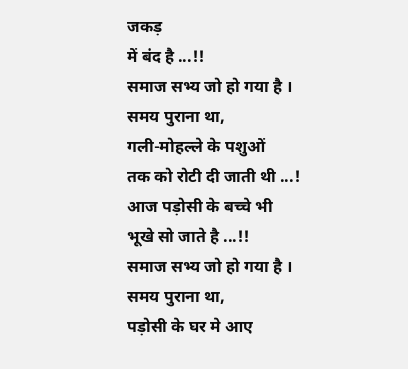जकड़
में बंद है ...!!
समाज सभ्य जो हो गया है ।
समय पुराना था,
गली-मोहल्ले के पशुओं
तक को रोटी दी जाती थी ...!
आज पड़ोसी के बच्चे भी
भूखे सो जाते है ...!!
समाज सभ्य जो हो गया है ।
समय पुराना था,
पड़ोसी के घर मे आए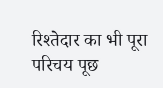रिश्तेदार का भी पूरा
परिचय पूछ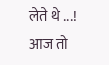लेते थे ...!
आज तो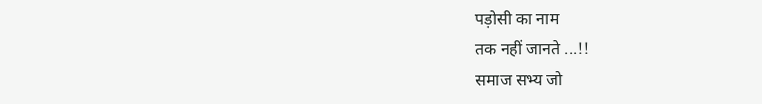पड़ोसी का नाम
तक नहीं जानते ...!!
समाज सभ्य जो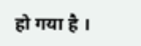हो गया है ।